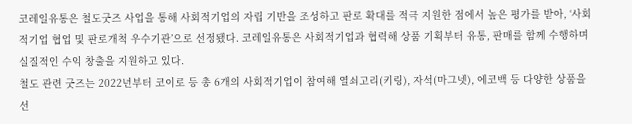코레일유통은 철도굿즈 사업을 통해 사회적기업의 자립 기반을 조성하고 판로 확대를 적극 지원한 점에서 높은 평가를 받아, ‘사회적기업 협업 및 판로개척 우수기관’으로 선정됐다. 코레일유통은 사회적기업과 협력해 상품 기획부터 유통, 판매를 함께 수행하며 실질적인 수익 창출을 지원하고 있다.
철도 관련 굿즈는 2022년부터 코이로 등 총 6개의 사회적기업이 참여해 열쇠고리(키링), 자석(마그넷), 에코백 등 다양한 상품을 선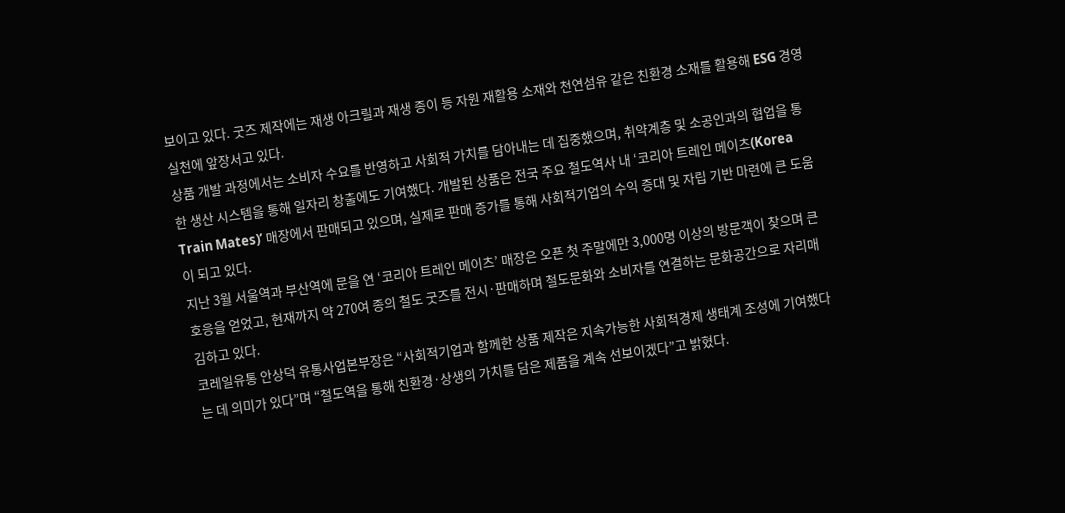보이고 있다. 굿즈 제작에는 재생 아크릴과 재생 종이 등 자원 재활용 소재와 천연섬유 같은 친환경 소재를 활용해 ESG 경영 실천에 앞장서고 있다.
상품 개발 과정에서는 소비자 수요를 반영하고 사회적 가치를 담아내는 데 집중했으며, 취약계층 및 소공인과의 협업을 통한 생산 시스템을 통해 일자리 창출에도 기여했다. 개발된 상품은 전국 주요 철도역사 내 ‘코리아 트레인 메이츠(Korea Train Mates)’ 매장에서 판매되고 있으며, 실제로 판매 증가를 통해 사회적기업의 수익 증대 및 자립 기반 마련에 큰 도움이 되고 있다.
지난 3월 서울역과 부산역에 문을 연 ‘코리아 트레인 메이츠’ 매장은 오픈 첫 주말에만 3,000명 이상의 방문객이 찾으며 큰 호응을 얻었고, 현재까지 약 270여 종의 철도 굿즈를 전시·판매하며 철도문화와 소비자를 연결하는 문화공간으로 자리매김하고 있다.
코레일유통 안상덕 유통사업본부장은 “사회적기업과 함께한 상품 제작은 지속가능한 사회적경제 생태계 조성에 기여했다는 데 의미가 있다”며 “철도역을 통해 친환경·상생의 가치를 담은 제품을 계속 선보이겠다”고 밝혔다.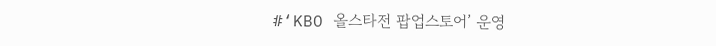#‘KBO 올스타전 팝업스토어’ 운영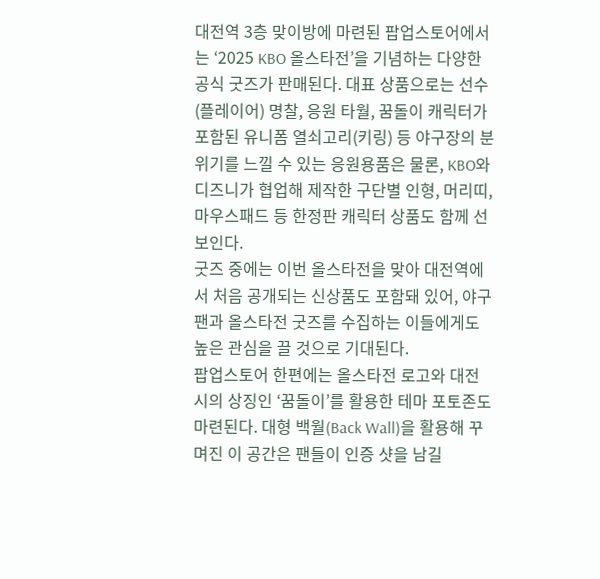대전역 3층 맞이방에 마련된 팝업스토어에서는 ‘2025 KBO 올스타전’을 기념하는 다양한 공식 굿즈가 판매된다. 대표 상품으로는 선수(플레이어) 명찰, 응원 타월, 꿈돌이 캐릭터가 포함된 유니폼 열쇠고리(키링) 등 야구장의 분위기를 느낄 수 있는 응원용품은 물론, KBO와 디즈니가 협업해 제작한 구단별 인형, 머리띠, 마우스패드 등 한정판 캐릭터 상품도 함께 선보인다.
굿즈 중에는 이번 올스타전을 맞아 대전역에서 처음 공개되는 신상품도 포함돼 있어, 야구팬과 올스타전 굿즈를 수집하는 이들에게도 높은 관심을 끌 것으로 기대된다.
팝업스토어 한편에는 올스타전 로고와 대전시의 상징인 ‘꿈돌이’를 활용한 테마 포토존도 마련된다. 대형 백월(Back Wall)을 활용해 꾸며진 이 공간은 팬들이 인증 샷을 남길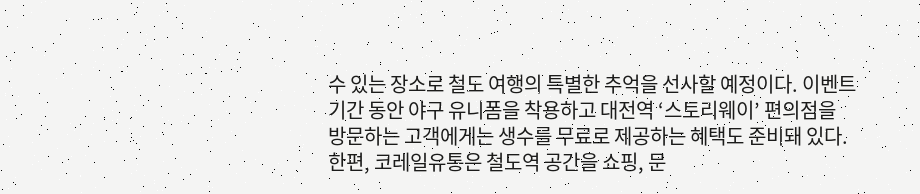수 있는 장소로 철도 여행의 특별한 추억을 선사할 예정이다. 이벤트 기간 동안 야구 유니폼을 착용하고 대전역 ‘스토리웨이’ 편의점을 방문하는 고객에게는 생수를 무료로 제공하는 혜택도 준비돼 있다.
한편, 코레일유통은 철도역 공간을 쇼핑, 문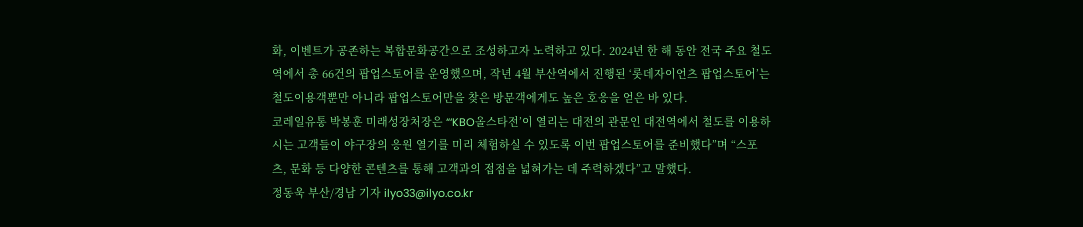화, 이벤트가 공존하는 복합문화공간으로 조성하고자 노력하고 있다. 2024년 한 해 동안 전국 주요 철도역에서 총 66건의 팝업스토어를 운영했으며, 작년 4월 부산역에서 진행된 ‘롯데자이언츠 팝업스토어’는 철도이용객뿐만 아니라 팝업스토어만을 찾은 방문객에게도 높은 호응을 얻은 바 있다.
코레일유통 박봉훈 미래성장처장은 “‘KBO올스타전’이 열리는 대전의 관문인 대전역에서 철도를 이용하시는 고객들이 야구장의 응원 열기를 미리 체험하실 수 있도록 이번 팝업스토어를 준비했다”며 “스포츠, 문화 등 다양한 콘텐츠를 통해 고객과의 접점을 넓혀가는 데 주력하겠다”고 말했다.
정동욱 부산/경남 기자 ilyo33@ilyo.co.kr